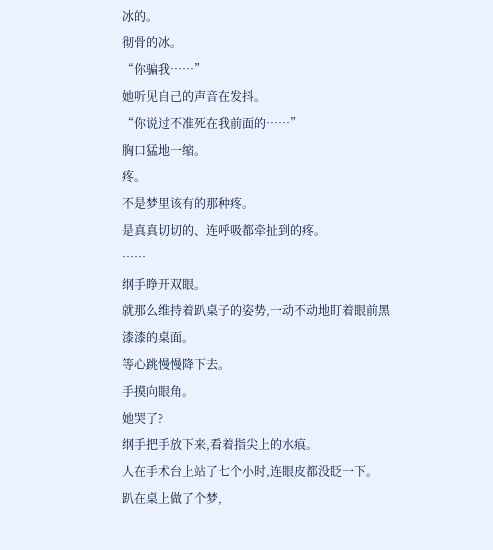冰的。
彻骨的冰。
“你骗我……”
她听见自己的声音在发抖。
“你说过不准死在我前面的……”
胸口猛地一缩。
疼。
不是梦里该有的那种疼。
是真真切切的、连呼吸都牵扯到的疼。
……
纲手睁开双眼。
就那么维持着趴桌子的姿势,一动不动地盯着眼前黑漆漆的桌面。
等心跳慢慢降下去。
手摸向眼角。
她哭了?
纲手把手放下来,看着指尖上的水痕。
人在手术台上站了七个小时,连眼皮都没眨一下。
趴在桌上做了个梦,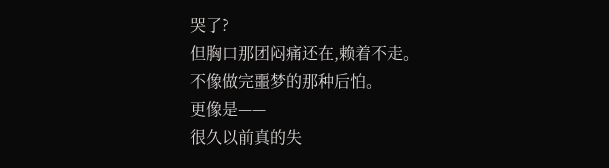哭了?
但胸口那团闷痛还在,赖着不走。
不像做完噩梦的那种后怕。
更像是——
很久以前真的失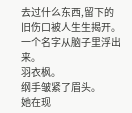去过什么东西,留下的旧伤口被人生生揭开。
一个名字从脑子里浮出来。
羽衣枫。
纲手皱紧了眉头。
她在现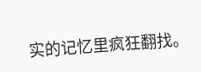实的记忆里疯狂翻找。